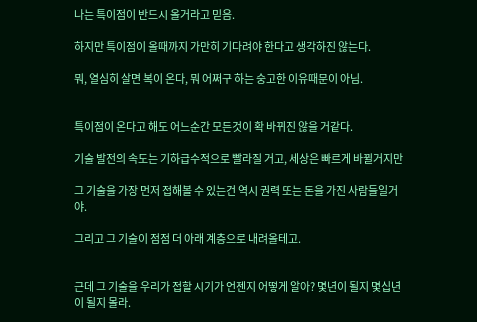나는 특이점이 반드시 올거라고 믿음.

하지만 특이점이 올때까지 가만히 기다려야 한다고 생각하진 않는다.

뭐, 열심히 살면 복이 온다, 뭐 어쩌구 하는 숭고한 이유때문이 아님.


특이점이 온다고 해도 어느순간 모든것이 확 바뀌진 않을 거같다.

기술 발전의 속도는 기하급수적으로 빨라질 거고, 세상은 빠르게 바뀔거지만

그 기술을 가장 먼저 접해볼 수 있는건 역시 권력 또는 돈을 가진 사람들일거야.

그리고 그 기술이 점점 더 아래 계층으로 내려올테고.


근데 그 기술을 우리가 접할 시기가 언젠지 어떻게 알아? 몇년이 될지 몇십년이 될지 몰라.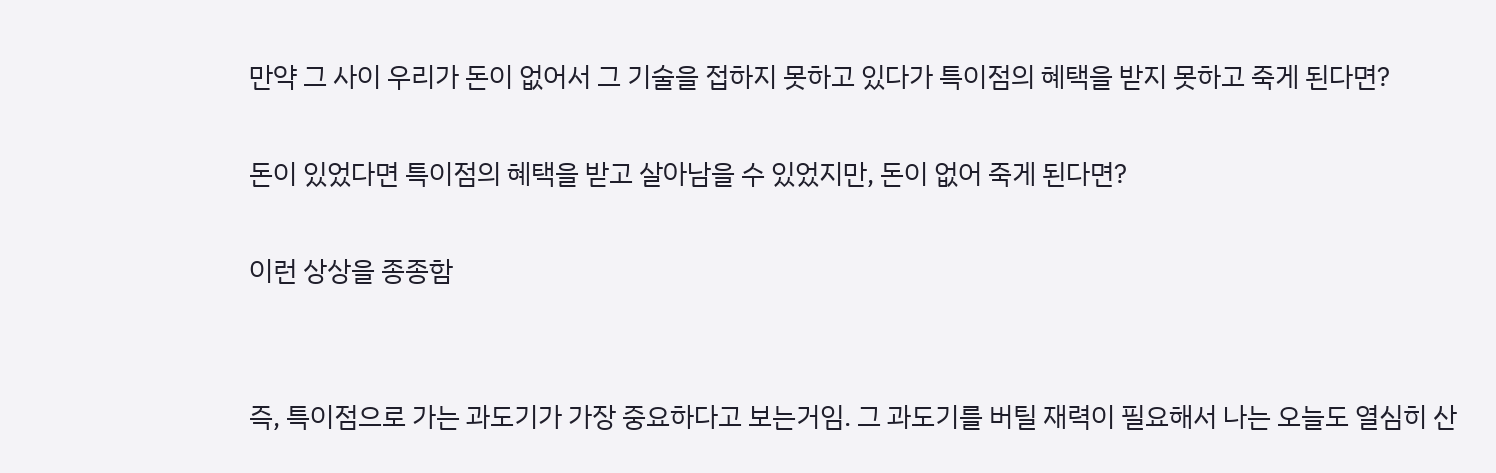만약 그 사이 우리가 돈이 없어서 그 기술을 접하지 못하고 있다가 특이점의 혜택을 받지 못하고 죽게 된다면?

돈이 있었다면 특이점의 혜택을 받고 살아남을 수 있었지만, 돈이 없어 죽게 된다면?

이런 상상을 종종함


즉, 특이점으로 가는 과도기가 가장 중요하다고 보는거임. 그 과도기를 버틸 재력이 필요해서 나는 오늘도 열심히 산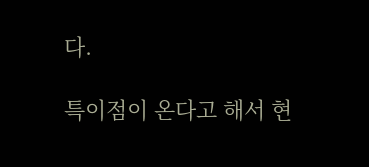다.

특이점이 온다고 해서 현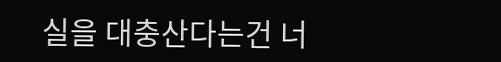실을 대충산다는건 너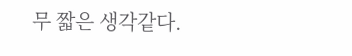무 짧은 생각같다.